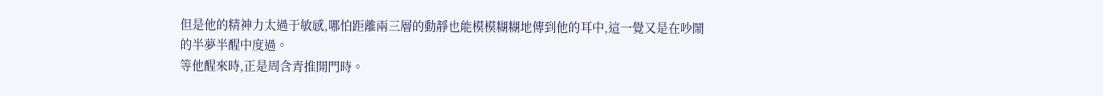但是他的精神力太過于敏感,哪怕距離兩三層的動靜也能模模糊糊地傳到他的耳中,這一覺又是在吵鬧的半夢半醒中度過。
等他醒來時,正是周含青推開門時。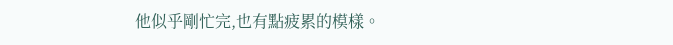他似乎剛忙完,也有點疲累的模樣。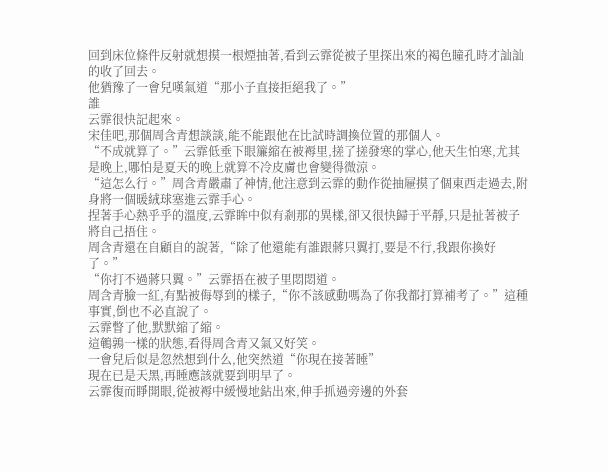回到床位條件反射就想摸一根煙抽著,看到云霏從被子里探出來的褐色瞳孔時才訕訕的收了回去。
他猶豫了一會兒嘆氣道“那小子直接拒絕我了。”
誰
云霏很快記起來。
宋佳吧,那個周含青想談談,能不能跟他在比試時調換位置的那個人。
“不成就算了。”云霏低垂下眼簾縮在被褥里,搓了搓發寒的掌心,他天生怕寒,尤其是晚上,哪怕是夏天的晚上就算不冷皮膚也會變得微涼。
“這怎么行。”周含青嚴肅了神情,他注意到云霏的動作從抽屜摸了個東西走過去,附身將一個暖絨球塞進云霏手心。
捏著手心熱乎乎的溫度,云霏眸中似有剎那的異樣,卻又很快歸于平靜,只是扯著被子將自己捂住。
周含青還在自顧自的說著,“除了他還能有誰跟蔣只翼打,要是不行,我跟你換好了。”
“你打不過蔣只翼。”云霏捂在被子里悶悶道。
周含青臉一紅,有點被侮辱到的樣子,“你不該感動嗎為了你我都打算補考了。”這種事實,倒也不必直說了。
云霏瞥了他,默默縮了縮。
這鵪鶉一樣的狀態,看得周含青又氣又好笑。
一會兒后似是忽然想到什么,他突然道“你現在接著睡”
現在已是天黑,再睡應該就要到明早了。
云霏復而睜開眼,從被褥中緩慢地鉆出來,伸手抓過旁邊的外套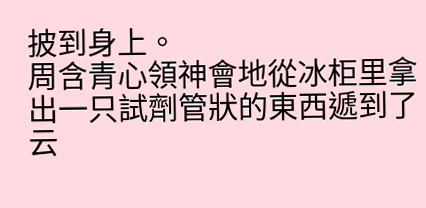披到身上。
周含青心領神會地從冰柜里拿出一只試劑管狀的東西遞到了云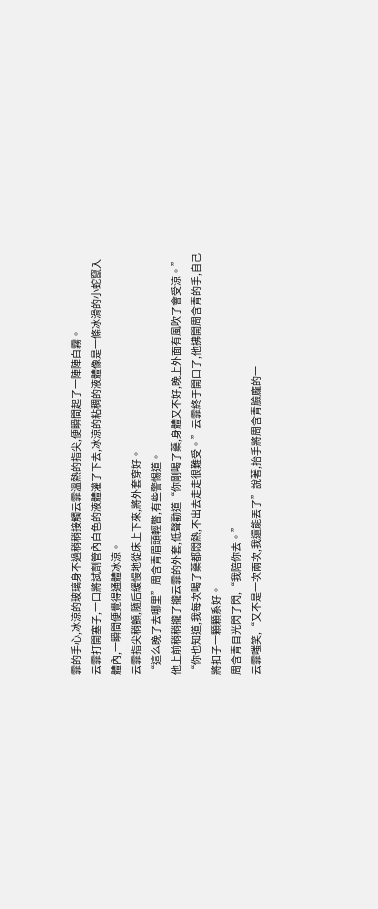霏的手心,冰涼的玻璃身不過稍稍接觸云霏溫熱的指尖,便瞬間起了一陣陣白霧。
云霏打開塞子,一口將試劑管內白色的液體灌了下去,冰涼的粘稠的液體像是一條冰滑的小蛇竄入體內,一瞬間便覺得通體冰涼。
云霏指尖稍顫,隨后緩慢地從床上下來,將外套穿好。
“這么晚了去哪里”周含青眉頭輕瞥,有些警惕道。
他上前稍稍攏了攏云霏的外套,低聲勸道“你剛喝了藥,身體又不好,晚上外面有風吹了會受涼。”
“你也知道,我每次喝了藥都悶熱,不出去走走很難受。”云霏終于開口了,他拂開周含青的手,自己將扣子一顆顆系好。
周含青目光閃了閃,“我陪你去。”
云霏嗤笑,“又不是一次兩次,我還能丟了”說著,抬手將周含青臉龐的一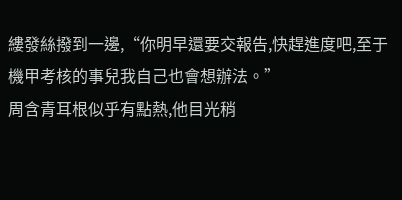縷發絲撥到一邊,“你明早還要交報告,快趕進度吧,至于機甲考核的事兒我自己也會想辦法。”
周含青耳根似乎有點熱,他目光稍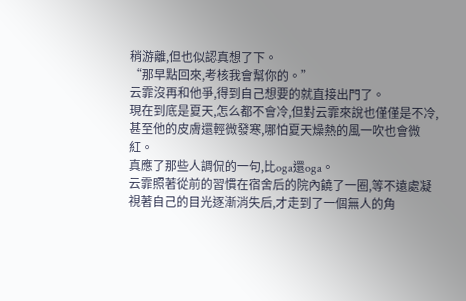稍游離,但也似認真想了下。
“那早點回來,考核我會幫你的。”
云霏沒再和他爭,得到自己想要的就直接出門了。
現在到底是夏天,怎么都不會冷,但對云霏來說也僅僅是不冷,甚至他的皮膚還輕微發寒,哪怕夏天燥熱的風一吹也會微紅。
真應了那些人調侃的一句,比oga還oga。
云霏照著從前的習慣在宿舍后的院內饒了一圈,等不遠處凝視著自己的目光逐漸消失后,才走到了一個無人的角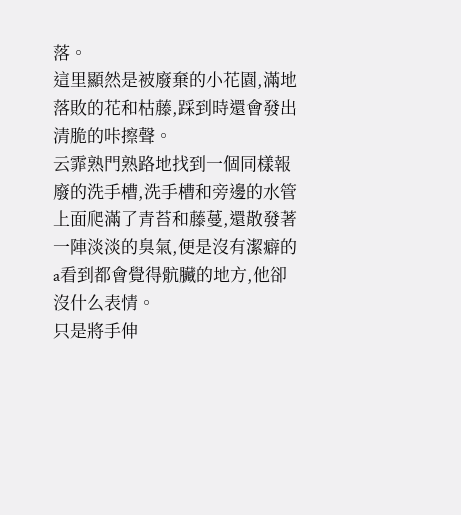落。
這里顯然是被廢棄的小花園,滿地落敗的花和枯藤,踩到時還會發出清脆的咔擦聲。
云霏熟門熟路地找到一個同樣報廢的洗手槽,洗手槽和旁邊的水管上面爬滿了青苔和藤蔓,還散發著一陣淡淡的臭氣,便是沒有潔癖的a看到都會覺得骯臟的地方,他卻沒什么表情。
只是將手伸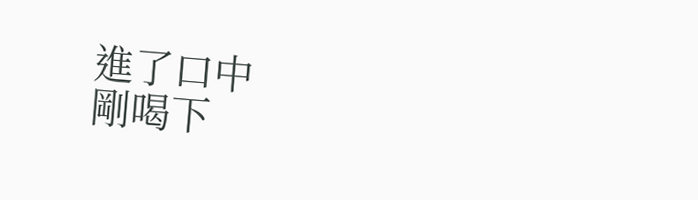進了口中
剛喝下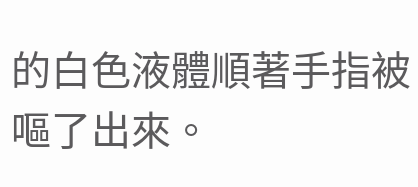的白色液體順著手指被嘔了出來。